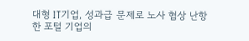대형 IT기업, 성과급 문제로 노사 협상 난항
한 포털 기업의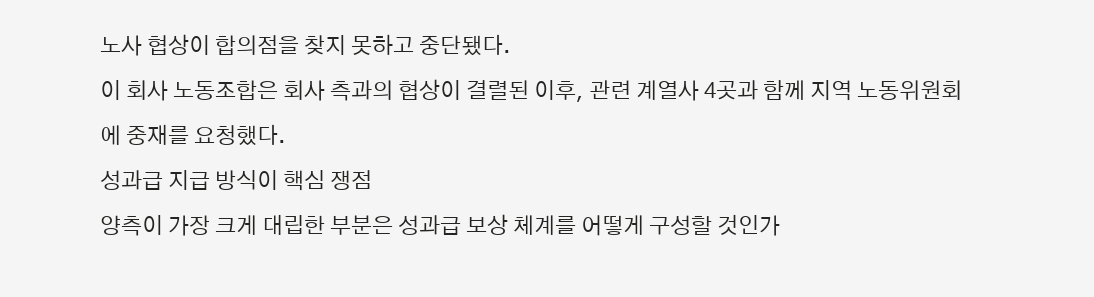노사 협상이 합의점을 찾지 못하고 중단됐다.
이 회사 노동조합은 회사 측과의 협상이 결렬된 이후, 관련 계열사 4곳과 함께 지역 노동위원회에 중재를 요청했다.
성과급 지급 방식이 핵심 쟁점
양측이 가장 크게 대립한 부분은 성과급 보상 체계를 어떻게 구성할 것인가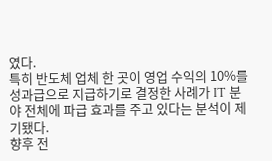였다.
특히 반도체 업체 한 곳이 영업 수익의 10%를 성과급으로 지급하기로 결정한 사례가 IT 분야 전체에 파급 효과를 주고 있다는 분석이 제기됐다.
향후 전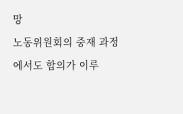망
노동위원회의 중재 과정에서도 합의가 이루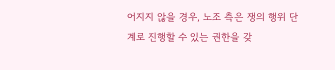어지지 않을 경우, 노조 측은 쟁의 행위 단계로 진행할 수 있는 권한을 갖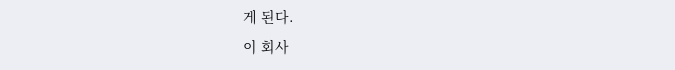게 된다.
이 회사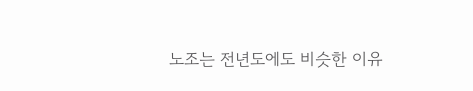노조는 전년도에도 비슷한 이유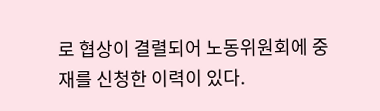로 협상이 결렬되어 노동위원회에 중재를 신청한 이력이 있다.